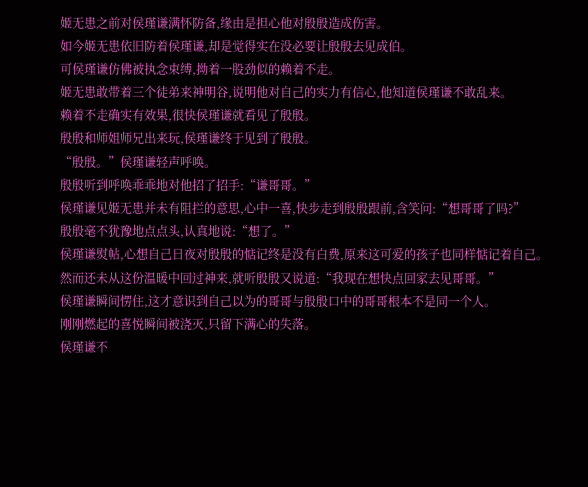姬无患之前对侯瑾谦满怀防备,缘由是担心他对殷殷造成伤害。
如今姬无患依旧防着侯瑾谦,却是觉得实在没必要让殷殷去见成伯。
可侯瑾谦仿佛被执念束缚,拗着一股劲似的赖着不走。
姬无患敢带着三个徒弟来神明谷,说明他对自己的实力有信心,他知道侯瑾谦不敢乱来。
赖着不走确实有效果,很快侯瑾谦就看见了殷殷。
殷殷和师姐师兄出来玩,侯瑾谦终于见到了殷殷。
“殷殷。”侯瑾谦轻声呼唤。
殷殷听到呼唤乖乖地对他招了招手:“谦哥哥。”
侯瑾谦见姬无患并未有阻拦的意思,心中一喜,快步走到殷殷跟前,含笑问:“想哥哥了吗?”
殷殷毫不犹豫地点点头,认真地说:“想了。”
侯瑾谦熨帖,心想自己日夜对殷殷的惦记终是没有白费,原来这可爱的孩子也同样惦记着自己。
然而还未从这份温暖中回过神来,就听殷殷又说道:“我现在想快点回家去见哥哥。”
侯瑾谦瞬间愣住,这才意识到自己以为的哥哥与殷殷口中的哥哥根本不是同一个人。
刚刚燃起的喜悦瞬间被浇灭,只留下满心的失落。
侯瑾谦不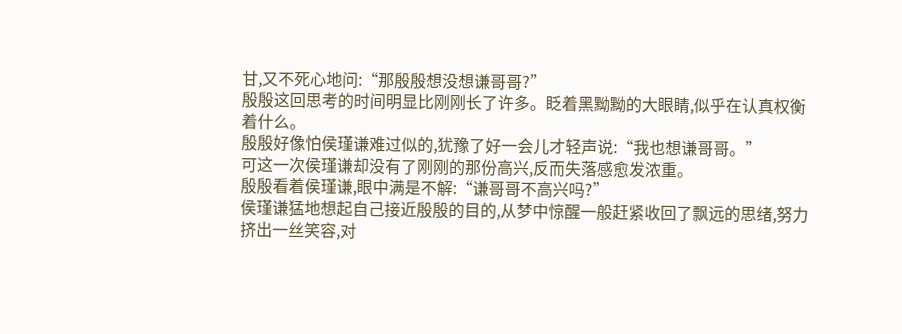甘,又不死心地问:“那殷殷想没想谦哥哥?”
殷殷这回思考的时间明显比刚刚长了许多。眨着黑黝黝的大眼睛,似乎在认真权衡着什么。
殷殷好像怕侯瑾谦难过似的,犹豫了好一会儿才轻声说:“我也想谦哥哥。”
可这一次侯瑾谦却没有了刚刚的那份高兴,反而失落感愈发浓重。
殷殷看着侯瑾谦,眼中满是不解:“谦哥哥不高兴吗?”
侯瑾谦猛地想起自己接近殷殷的目的,从梦中惊醒一般赶紧收回了飘远的思绪,努力挤出一丝笑容,对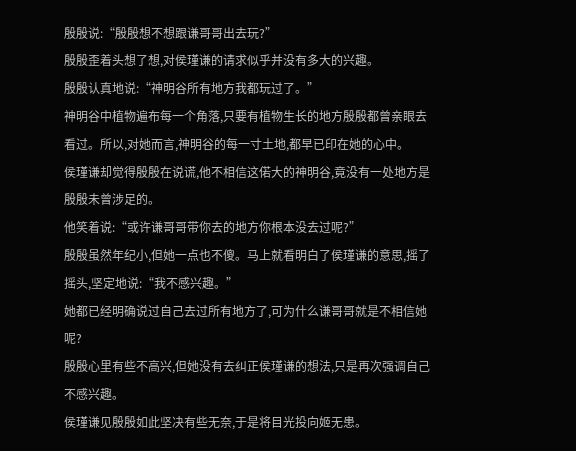殷殷说:“殷殷想不想跟谦哥哥出去玩?”
殷殷歪着头想了想,对侯瑾谦的请求似乎并没有多大的兴趣。
殷殷认真地说:“神明谷所有地方我都玩过了。”
神明谷中植物遍布每一个角落,只要有植物生长的地方殷殷都曾亲眼去看过。所以,对她而言,神明谷的每一寸土地,都早已印在她的心中。
侯瑾谦却觉得殷殷在说谎,他不相信这偌大的神明谷,竟没有一处地方是殷殷未曾涉足的。
他笑着说:“或许谦哥哥带你去的地方你根本没去过呢?”
殷殷虽然年纪小,但她一点也不傻。马上就看明白了侯瑾谦的意思,摇了摇头,坚定地说:“我不感兴趣。”
她都已经明确说过自己去过所有地方了,可为什么谦哥哥就是不相信她呢?
殷殷心里有些不高兴,但她没有去纠正侯瑾谦的想法,只是再次强调自己不感兴趣。
侯瑾谦见殷殷如此坚决有些无奈,于是将目光投向姬无患。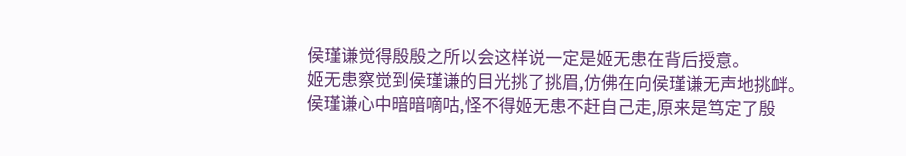侯瑾谦觉得殷殷之所以会这样说一定是姬无患在背后授意。
姬无患察觉到侯瑾谦的目光挑了挑眉,仿佛在向侯瑾谦无声地挑衅。
侯瑾谦心中暗暗嘀咕,怪不得姬无患不赶自己走,原来是笃定了殷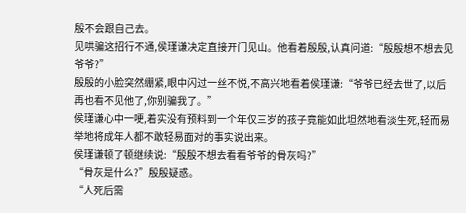殷不会跟自己去。
见哄骗这招行不通,侯瑾谦决定直接开门见山。他看着殷殷,认真问道:“殷殷想不想去见爷爷?”
殷殷的小脸突然绷紧,眼中闪过一丝不悦,不高兴地看着侯瑾谦:“爷爷已经去世了,以后再也看不见他了,你别骗我了。”
侯瑾谦心中一哽,着实没有预料到一个年仅三岁的孩子竟能如此坦然地看淡生死,轻而易举地将成年人都不敢轻易面对的事实说出来。
侯瑾谦顿了顿继续说:“殷殷不想去看看爷爷的骨灰吗?”
“骨灰是什么?”殷殷疑惑。
“人死后需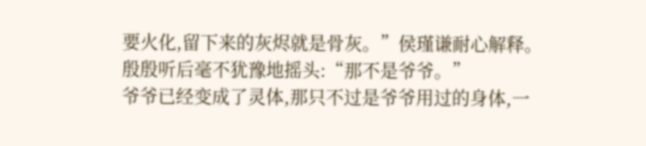要火化,留下来的灰烬就是骨灰。”侯瑾谦耐心解释。
殷殷听后毫不犹豫地摇头:“那不是爷爷。”
爷爷已经变成了灵体,那只不过是爷爷用过的身体,一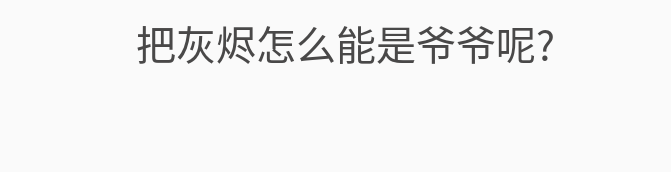把灰烬怎么能是爷爷呢?